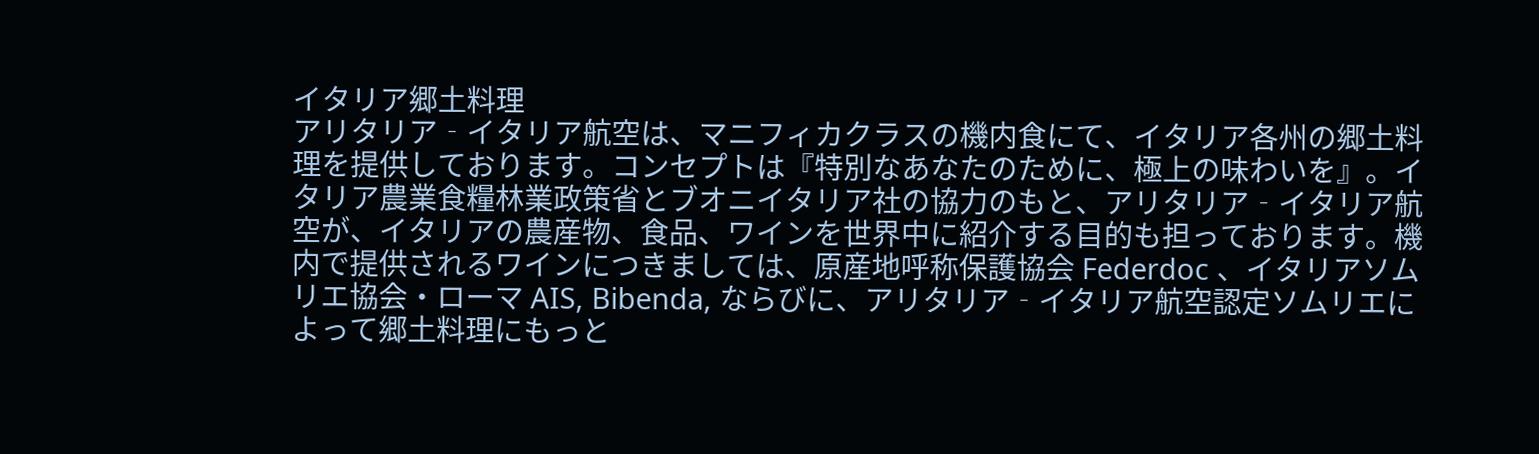イタリア郷土料理
アリタリア‐イタリア航空は、マニフィカクラスの機内食にて、イタリア各州の郷土料理を提供しております。コンセプトは『特別なあなたのために、極上の味わいを』。イタリア農業食糧林業政策省とブオニイタリア社の協力のもと、アリタリア‐イタリア航空が、イタリアの農産物、食品、ワインを世界中に紹介する目的も担っております。機内で提供されるワインにつきましては、原産地呼称保護協会 Federdoc 、イタリアソムリエ協会・ローマ AIS, Bibenda, ならびに、アリタリア‐イタリア航空認定ソムリエによって郷土料理にもっと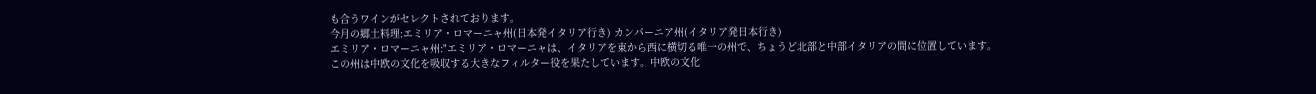も合うワインがセレクトされております。
今月の郷土料理:エミリア・ロマーニャ州(日本発イタリア行き) カンパーニア州(イタリア発日本行き)
エミリア・ロマーニャ州:"エミリア・ロマーニャは、イタリアを東から西に横切る唯一の州で、ちょうど北部と中部イタリアの間に位置しています。この州は中欧の文化を吸収する大きなフィルター役を果たしています。中欧の文化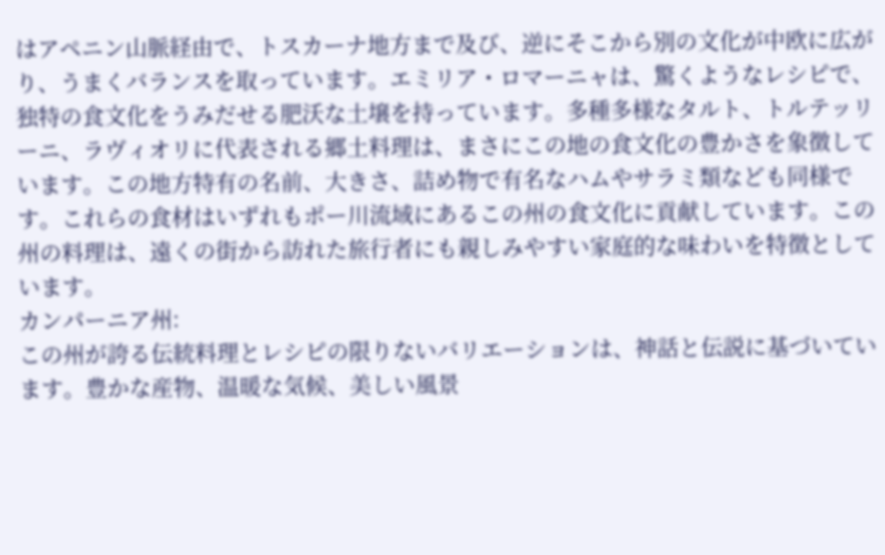はアペニン山脈経由で、トスカーナ地方まで及び、逆にそこから別の文化が中欧に広がり、うまくバランスを取っています。エミリア・ロマーニャは、驚くようなレシピで、独特の食文化をうみだせる肥沃な土壌を持っています。多種多様なタルト、トルテッリーニ、ラヴィオリに代表される郷土料理は、まさにこの地の食文化の豊かさを象徴しています。この地方特有の名前、大きさ、詰め物で有名なハムやサラミ類なども同様です。これらの食材はいずれもポー川流域にあるこの州の食文化に貢献しています。この州の料理は、遠くの街から訪れた旅行者にも親しみやすい家庭的な味わいを特徴としています。
カンパーニア州:
この州が誇る伝統料理とレシピの限りないバリエーションは、神話と伝説に基づいています。豊かな産物、温暖な気候、美しい風景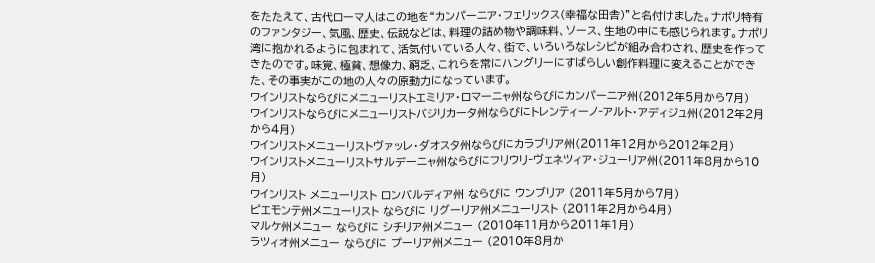をたたえて、古代ローマ人はこの地を“カンパーニア・フェリックス(幸福な田舎)”と名付けました。ナポリ特有のファンタジー、気風、歴史、伝説などは、料理の詰め物や調味料、ソース、生地の中にも感じられます。ナポリ湾に抱かれるように包まれて、活気付いている人々、街で、いろいろなレシピが組み合わされ、歴史を作ってきたのです。味覚、極貧、想像力、窮乏、これらを常にハングリーにすばらしい創作料理に変えることができた、その事実がこの地の人々の原動力になっています。
ワインリストならびにメニューリストエミリア・ロマーニャ州ならびにカンパーニア州(2012年5月から7月)
ワインリストならびにメニューリストバジリカータ州ならびにトレンティーノ‐アルト・アディジュ州(2012年2月から4月)
ワインリストメニューリストヴァッレ・ダオスタ州ならびにカラブリア州(2011年12月から2012年2月)
ワインリストメニューリストサルデーニャ州ならびにフリウリ‐ヴェネツィア・ジューリア州(2011年8月から10月)
ワインリスト メニューリスト ロンバルディア州 ならびに ウンブリア (2011年5月から7月)
ピエモンテ州メニューリスト ならびに リグーリア州メニューリスト (2011年2月から4月)
マルケ州メニュー ならびに シチリア州メニュー (2010年11月から2011年1月)
ラツィオ州メニュー ならびに プーリア州メニュー (2010年8月か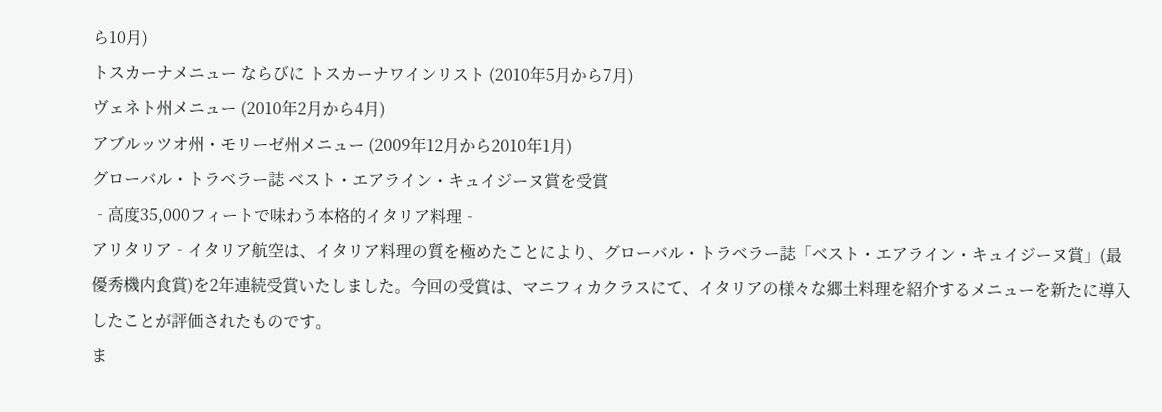ら10月)
トスカーナメニュー ならびに トスカーナワインリスト (2010年5月から7月)
ヴェネト州メニュー (2010年2月から4月)
アブルッツオ州・モリーゼ州メニュー (2009年12月から2010年1月)
グローバル・トラベラー誌 ベスト・エアライン・キュイジーヌ賞を受賞
‐高度35,000フィートで味わう本格的イタリア料理‐
アリタリア‐イタリア航空は、イタリア料理の質を極めたことにより、グローバル・トラベラー誌「ベスト・エアライン・キュイジーヌ賞」(最優秀機内食賞)を2年連続受賞いたしました。今回の受賞は、マニフィカクラスにて、イタリアの様々な郷土料理を紹介するメニューを新たに導入したことが評価されたものです。
ま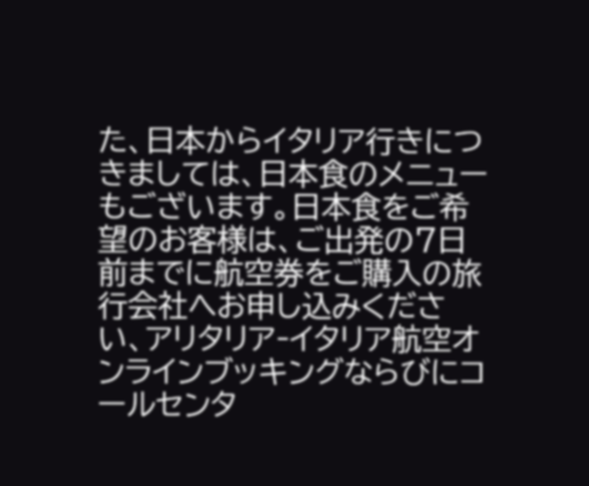た、日本からイタリア行きにつきましては、日本食のメニューもございます。日本食をご希望のお客様は、ご出発の7日前までに航空券をご購入の旅行会社へお申し込みください、アリタリア‐イタリア航空オンラインブッキングならびにコールセンタ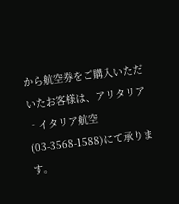から航空券をご購入いただいたお客様は、アリタリア‐イタリア航空(03-3568-1588)にて承ります。